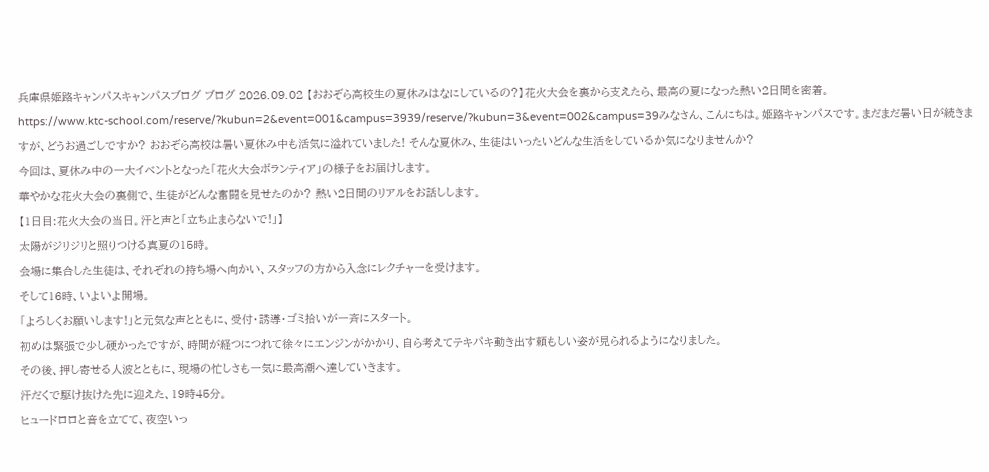兵庫県姫路キャンパスキャンパスブログ ブログ 2026.09.02 【おおぞら高校生の夏休みはなにしているの?】花火大会を裏から支えたら、最高の夏になった熱い2日間を密着。
https://www.ktc-school.com/reserve/?kubun=2&event=001&campus=3939/reserve/?kubun=3&event=002&campus=39みなさん、こんにちは。姫路キャンパスです。まだまだ暑い日が続きますが、どうお過ごしですか? おおぞら高校は暑い夏休み中も活気に溢れていました! そんな夏休み、生徒はいったいどんな生活をしているか気になりませんか?
今回は、夏休み中の一大イベントとなった「花火大会ボランティア」の様子をお届けします。
華やかな花火大会の裏側で、生徒がどんな奮闘を見せたのか? 熱い2日間のリアルをお話しします。
【1日目:花火大会の当日。汗と声と「立ち止まらないで!」】
太陽がジリジリと照りつける真夏の15時。
会場に集合した生徒は、それぞれの持ち場へ向かい、スタッフの方から入念にレクチャーを受けます。
そして16時、いよいよ開場。
「よろしくお願いします!」と元気な声とともに、受付・誘導・ゴミ拾いが一斉にスタート。
初めは緊張で少し硬かったですが、時間が経つにつれて徐々にエンジンがかかり、自ら考えてテキパキ動き出す頼もしい姿が見られるようになりました。
その後、押し寄せる人波とともに、現場の忙しさも一気に最高潮へ達していきます。
汗だくで駆け抜けた先に迎えた、19時45分。
ヒュードロロと音を立てて、夜空いっ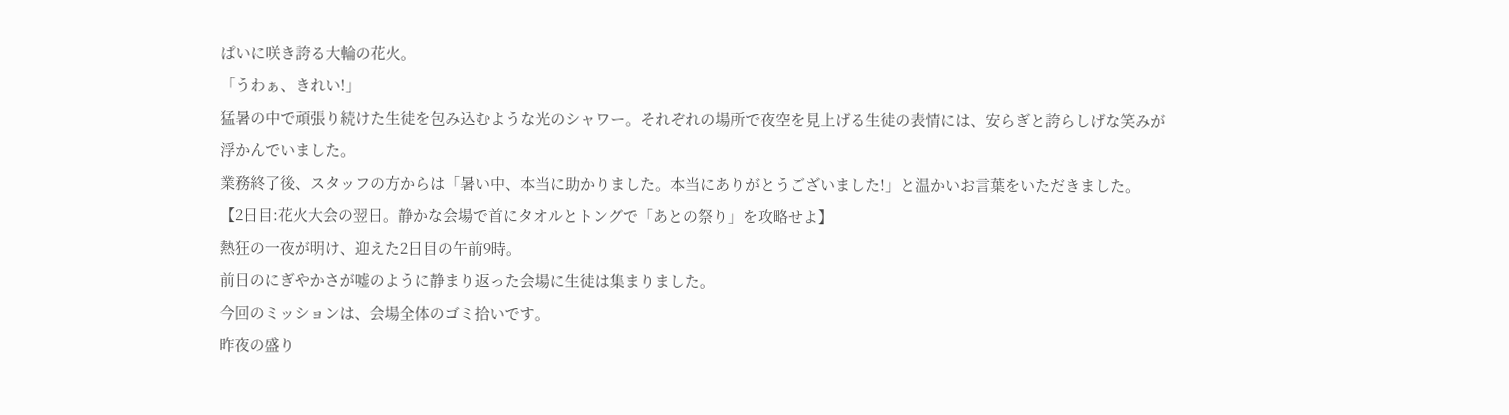ぱいに咲き誇る大輪の花火。
「うわぁ、きれい!」
猛暑の中で頑張り続けた生徒を包み込むような光のシャワー。それぞれの場所で夜空を見上げる生徒の表情には、安らぎと誇らしげな笑みが浮かんでいました。
業務終了後、スタッフの方からは「暑い中、本当に助かりました。本当にありがとうございました!」と温かいお言葉をいただきました。
【2日目:花火大会の翌日。静かな会場で首にタオルとトングで「あとの祭り」を攻略せよ】
熱狂の一夜が明け、迎えた2日目の午前9時。
前日のにぎやかさが嘘のように静まり返った会場に生徒は集まりました。
今回のミッションは、会場全体のゴミ拾いです。
昨夜の盛り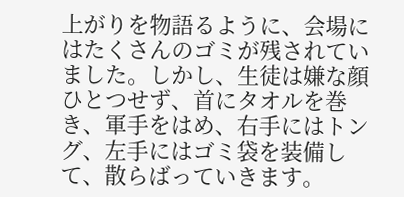上がりを物語るように、会場にはたくさんのゴミが残されていました。しかし、生徒は嫌な顔ひとつせず、首にタオルを巻き、軍手をはめ、右手にはトング、左手にはゴミ袋を装備して、散らばっていきます。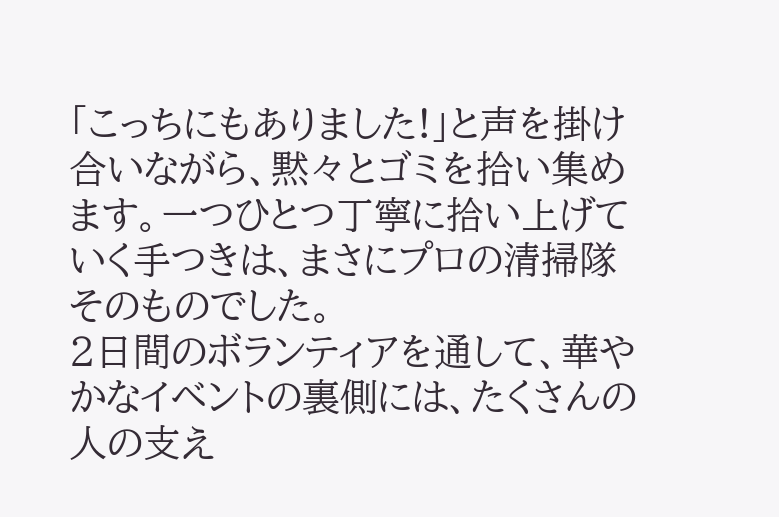「こっちにもありました!」と声を掛け合いながら、黙々とゴミを拾い集めます。一つひとつ丁寧に拾い上げていく手つきは、まさにプロの清掃隊そのものでした。
2日間のボランティアを通して、華やかなイベントの裏側には、たくさんの人の支え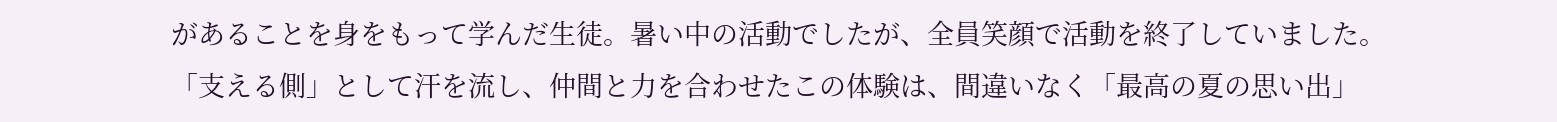があることを身をもって学んだ生徒。暑い中の活動でしたが、全員笑顔で活動を終了していました。
「支える側」として汗を流し、仲間と力を合わせたこの体験は、間違いなく「最高の夏の思い出」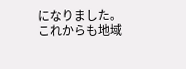になりました。これからも地域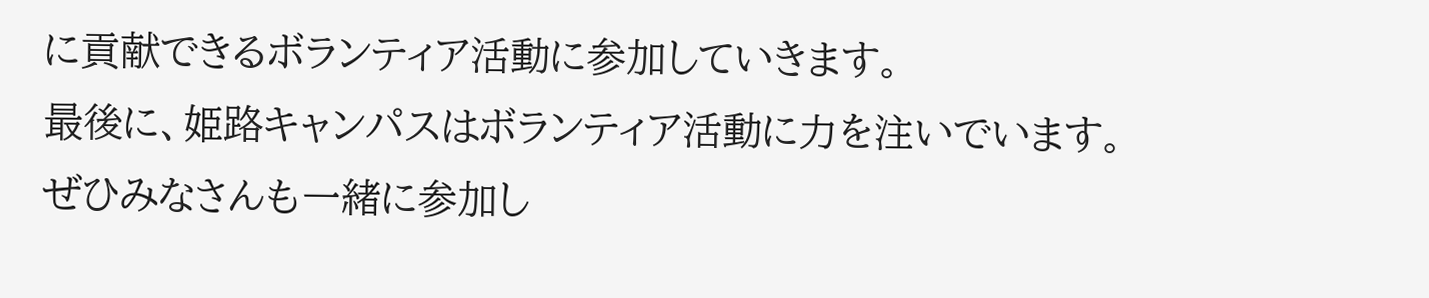に貢献できるボランティア活動に参加していきます。
最後に、姫路キャンパスはボランティア活動に力を注いでいます。ぜひみなさんも一緒に参加し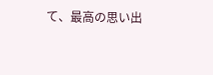て、最高の思い出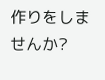作りをしませんか?